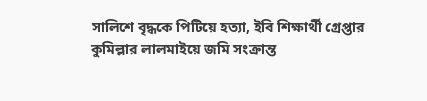সালিশে বৃদ্ধকে পিটিয়ে হত্যা, ইবি শিক্ষার্থী গ্রেপ্তার
কুমিল্লার লালমাইয়ে জমি সংক্রান্ত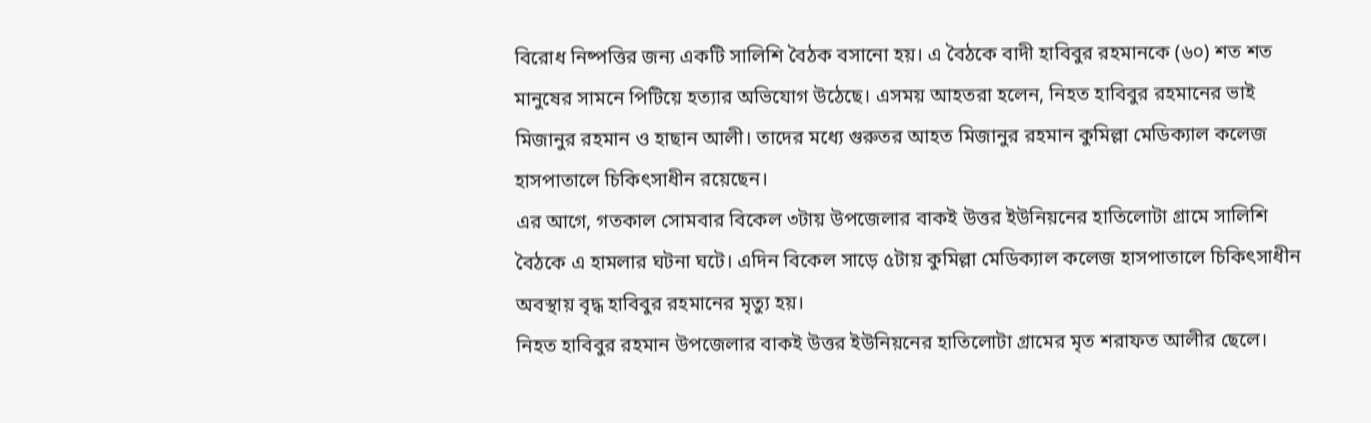বিরোধ নিষ্পত্তির জন্য একটি সালিশি বৈঠক বসানো হয়। এ বৈঠকে বাদী হাবিবুর রহমানকে (৬০) শত শত মানুষের সামনে পিটিয়ে হত্যার অভিযোগ উঠেছে। এসময় আহতরা হলেন, নিহত হাবিবুর রহমানের ভাই মিজানুর রহমান ও হাছান আলী। তাদের মধ্যে গুরুতর আহত মিজানুর রহমান কুমিল্লা মেডিক্যাল কলেজ হাসপাতালে চিকিৎসাধীন রয়েছেন।
এর আগে, গতকাল সোমবার বিকেল ৩টায় উপজেলার বাকই উত্তর ইউনিয়নের হাতিলোটা গ্রামে সালিশি বৈঠকে এ হামলার ঘটনা ঘটে। এদিন বিকেল সাড়ে ৫টায় কুমিল্লা মেডিক্যাল কলেজ হাসপাতালে চিকিৎসাধীন অবস্থায় বৃদ্ধ হাবিবুর রহমানের মৃত্যু হয়।
নিহত হাবিবুর রহমান উপজেলার বাকই উত্তর ইউনিয়নের হাতিলোটা গ্রামের মৃত শরাফত আলীর ছেলে।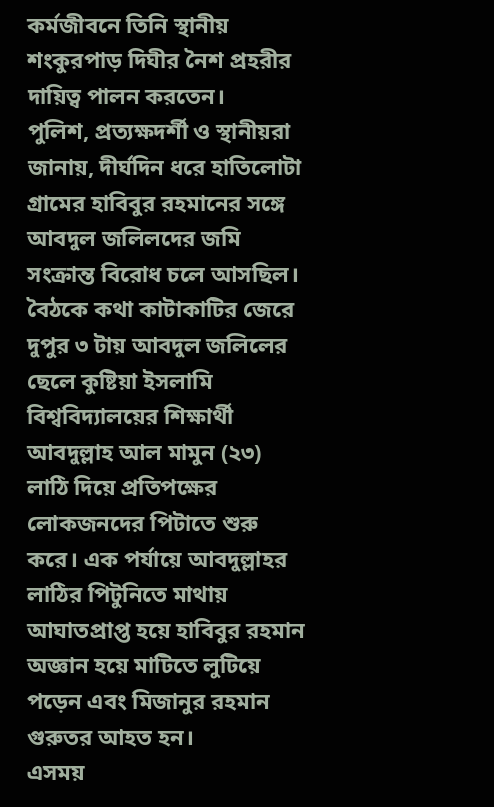কর্মজীবনে তিনি স্থানীয় শংকুরপাড় দিঘীর নৈশ প্রহরীর দায়িত্ব পালন করতেন।
পুলিশ, প্রত্যক্ষদর্শী ও স্থানীয়রা জানায়, দীর্ঘদিন ধরে হাতিলোটা গ্রামের হাবিবুর রহমানের সঙ্গে আবদুল জলিলদের জমি সংক্রান্ত বিরোধ চলে আসছিল।
বৈঠকে কথা কাটাকাটির জেরে দুপুর ৩ টায় আবদুল জলিলের ছেলে কুষ্টিয়া ইসলামি বিশ্ববিদ্যালয়ের শিক্ষার্থী আবদুল্লাহ আল মামুন (২৩) লাঠি দিয়ে প্রতিপক্ষের লোকজনদের পিটাতে শুরু করে। এক পর্যায়ে আবদুল্লাহর লাঠির পিটুনিতে মাথায় আঘাতপ্রাপ্ত হয়ে হাবিবুর রহমান অজ্ঞান হয়ে মাটিতে লুটিয়ে পড়েন এবং মিজানুর রহমান গুরুতর আহত হন।
এসময়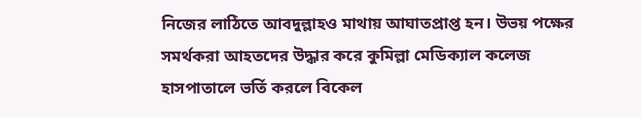নিজের লাঠিতে আবদুল্লাহও মাথায় আঘাতপ্রাপ্ত হন। উভয় পক্ষের সমর্থকরা আহতদের উদ্ধার করে কুমিল্লা মেডিক্যাল কলেজ হাসপাতালে ভর্তি করলে বিকেল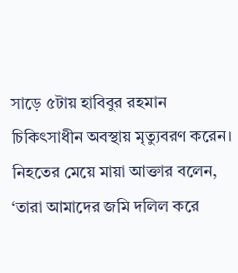সাড়ে ৫টায় হাবিবুর রহমান চিকিৎসাধীন অবস্থায় মৃত্যুবরণ করেন।
নিহতের মেয়ে মায়া আক্তার বলেন, ‘তারা আমাদের জমি দলিল করে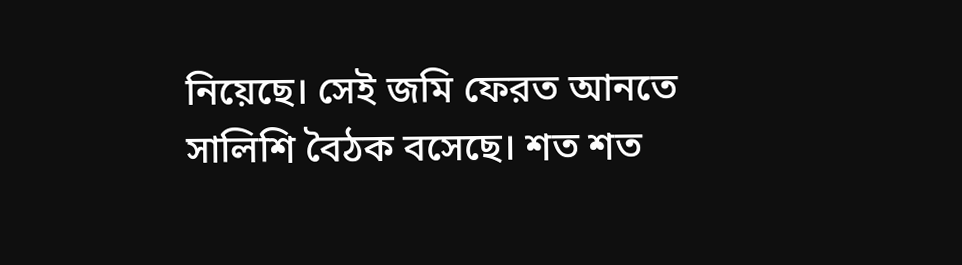নিয়েছে। সেই জমি ফেরত আনতে সালিশি বৈঠক বসেছে। শত শত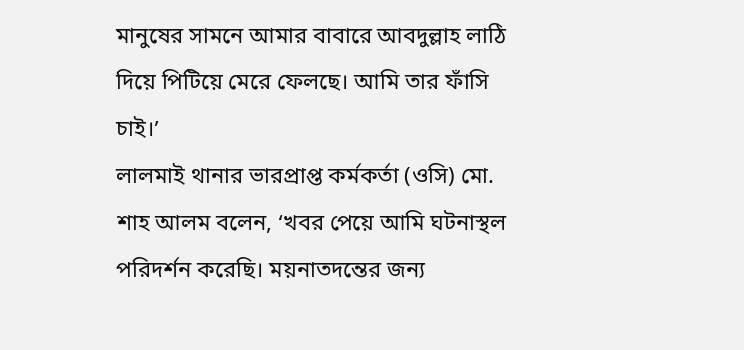মানুষের সামনে আমার বাবারে আবদুল্লাহ লাঠি দিয়ে পিটিয়ে মেরে ফেলছে। আমি তার ফাঁসি চাই।’
লালমাই থানার ভারপ্রাপ্ত কর্মকর্তা (ওসি) মো. শাহ আলম বলেন, ‘খবর পেয়ে আমি ঘটনাস্থল পরিদর্শন করেছি। ময়নাতদন্তের জন্য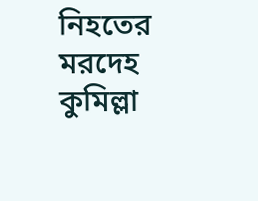নিহতের মরদেহ কুমিল্লা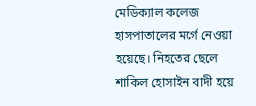মেডিক্যাল কলেজ হাসপাতালের মর্গে নেওয়া হয়েছে। নিহতের ছেলে শাকিল হোসাইন বাদী হয়ে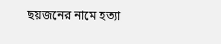ছয়জনের নামে হত্যা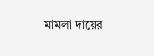মামলা দায়ের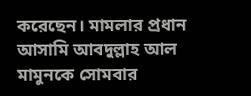করেছেন। মামলার প্রধান আসামি আবদুল্লাহ আল মামুনকে সোমবার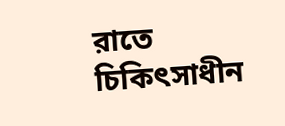রাতে চিকিৎসাধীন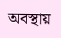অবস্থায়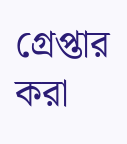গ্রেপ্তার করা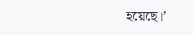হয়েছে।’